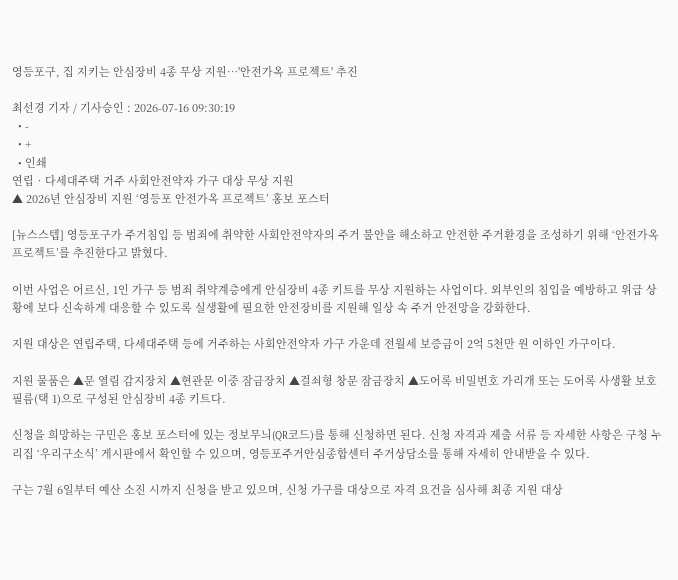영등포구, 집 지키는 안심장비 4종 무상 지원…'안전가옥 프로젝트' 추진

최선경 기자 / 기사승인 : 2026-07-16 09:30:19
  • -
  • +
  • 인쇄
연립‧다세대주택 거주 사회안전약자 가구 대상 무상 지원
▲ 2026년 안심장비 지원 ‘영등포 안전가옥 프로젝트’ 홍보 포스터

[뉴스스텝] 영등포구가 주거침입 등 범죄에 취약한 사회안전약자의 주거 불안을 해소하고 안전한 주거환경을 조성하기 위해 ‘안전가옥 프로젝트’를 추진한다고 밝혔다.

이번 사업은 어르신, 1인 가구 등 범죄 취약계층에게 안심장비 4종 키트를 무상 지원하는 사업이다. 외부인의 침입을 예방하고 위급 상황에 보다 신속하게 대응할 수 있도록 실생활에 필요한 안전장비를 지원해 일상 속 주거 안전망을 강화한다.

지원 대상은 연립주택, 다세대주택 등에 거주하는 사회안전약자 가구 가운데 전월세 보증금이 2억 5천만 원 이하인 가구이다.

지원 물품은 ▲문 열림 감지장치 ▲현관문 이중 잠금장치 ▲걸쇠형 창문 잠금장치 ▲도어록 비밀번호 가리개 또는 도어록 사생활 보호필름(택 1)으로 구성된 안심장비 4종 키트다.

신청을 희망하는 구민은 홍보 포스터에 있는 정보무늬(QR코드)를 통해 신청하면 된다. 신청 자격과 제출 서류 등 자세한 사항은 구청 누리집 ‘우리구소식’ 게시판에서 확인할 수 있으며, 영등포주거안심종합센터 주거상담소를 통해 자세히 안내받을 수 있다.

구는 7월 6일부터 예산 소진 시까지 신청을 받고 있으며, 신청 가구를 대상으로 자격 요건을 심사해 최종 지원 대상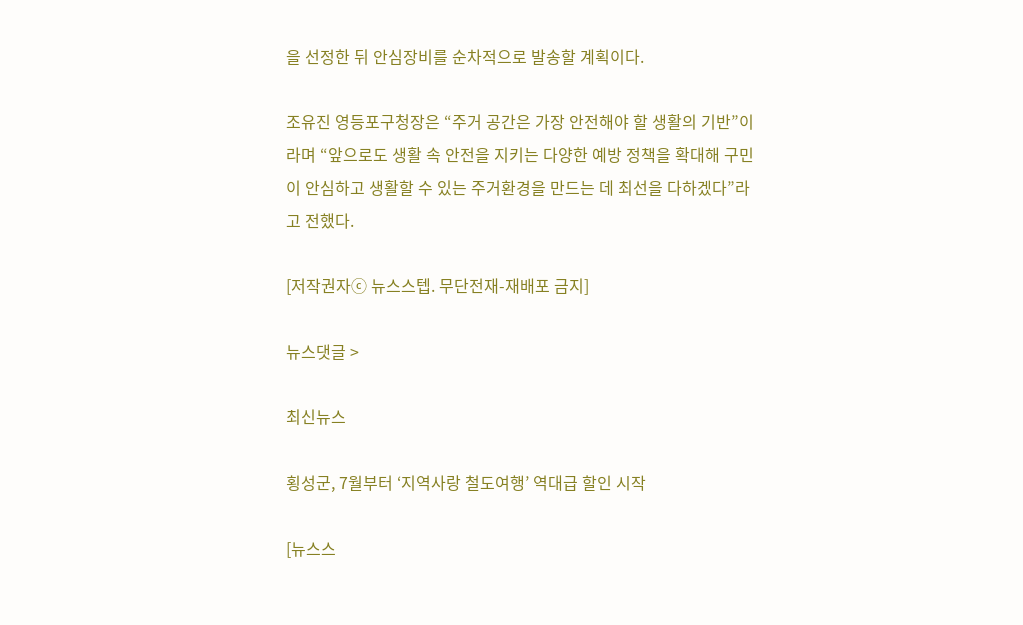을 선정한 뒤 안심장비를 순차적으로 발송할 계획이다.

조유진 영등포구청장은 “주거 공간은 가장 안전해야 할 생활의 기반”이라며 “앞으로도 생활 속 안전을 지키는 다양한 예방 정책을 확대해 구민이 안심하고 생활할 수 있는 주거환경을 만드는 데 최선을 다하겠다”라고 전했다.

[저작권자ⓒ 뉴스스텝. 무단전재-재배포 금지]

뉴스댓글 >

최신뉴스

횡성군, 7월부터 ‘지역사랑 철도여행’ 역대급 할인 시작

[뉴스스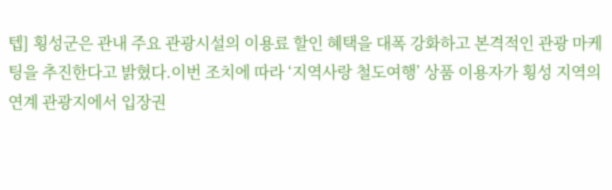텝] 횡성군은 관내 주요 관광시설의 이용료 할인 혜택을 대폭 강화하고 본격적인 관광 마케팅을 추진한다고 밝혔다.이번 조치에 따라 ‘지역사랑 철도여행’ 상품 이용자가 횡성 지역의 연계 관광지에서 입장권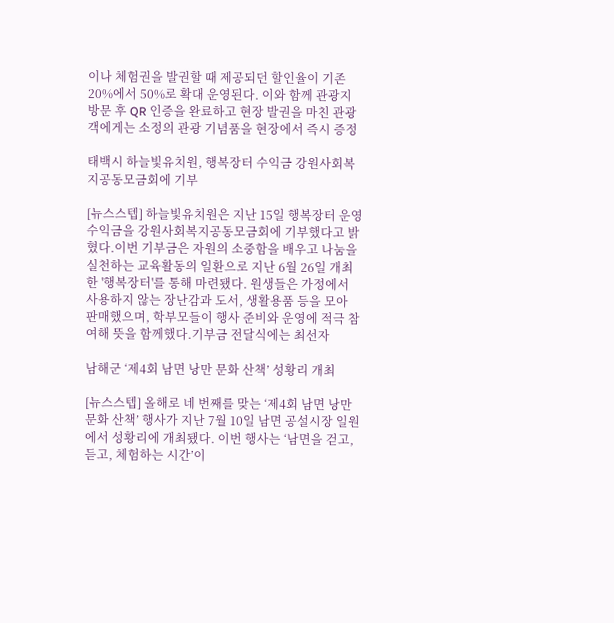이나 체험권을 발권할 때 제공되던 할인율이 기존 20%에서 50%로 확대 운영된다. 이와 함께 관광지 방문 후 QR 인증을 완료하고 현장 발권을 마친 관광객에게는 소정의 관광 기념품을 현장에서 즉시 증정

태백시 하늘빛유치원, 행복장터 수익금 강원사회복지공동모금회에 기부

[뉴스스텝] 하늘빛유치원은 지난 15일 행복장터 운영 수익금을 강원사회복지공동모금회에 기부했다고 밝혔다.이번 기부금은 자원의 소중함을 배우고 나눔을 실천하는 교육활동의 일환으로 지난 6월 26일 개최한 '행복장터'를 통해 마련됐다. 원생들은 가정에서 사용하지 않는 장난감과 도서, 생활용품 등을 모아 판매했으며, 학부모들이 행사 준비와 운영에 적극 참여해 뜻을 함께했다.기부금 전달식에는 최선자

남해군 ‘제4회 남면 낭만 문화 산책’ 성황리 개최

[뉴스스텝] 올해로 네 번째를 맞는 ‘제4회 남면 낭만 문화 산책’ 행사가 지난 7월 10일 남면 공설시장 일원에서 성황리에 개최됐다. 이번 행사는 ‘남면을 걷고, 듣고, 체험하는 시간’이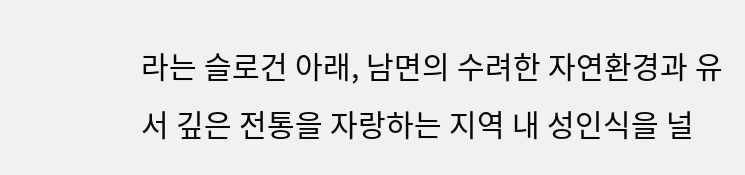라는 슬로건 아래, 남면의 수려한 자연환경과 유서 깊은 전통을 자랑하는 지역 내 성인식을 널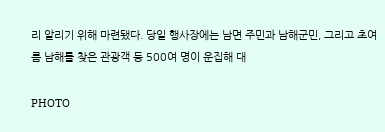리 알리기 위해 마련됐다. 당일 행사장에는 남면 주민과 남해군민, 그리고 초여름 남해를 찾은 관광객 등 500여 명이 운집해 대

PHOTO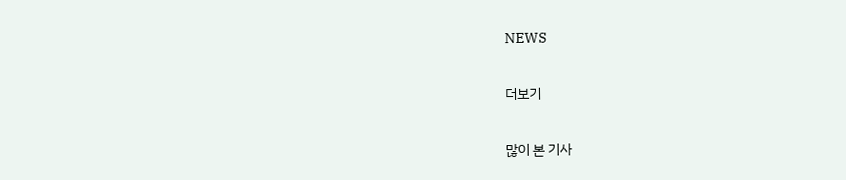NEWS

더보기

많이 본 기사